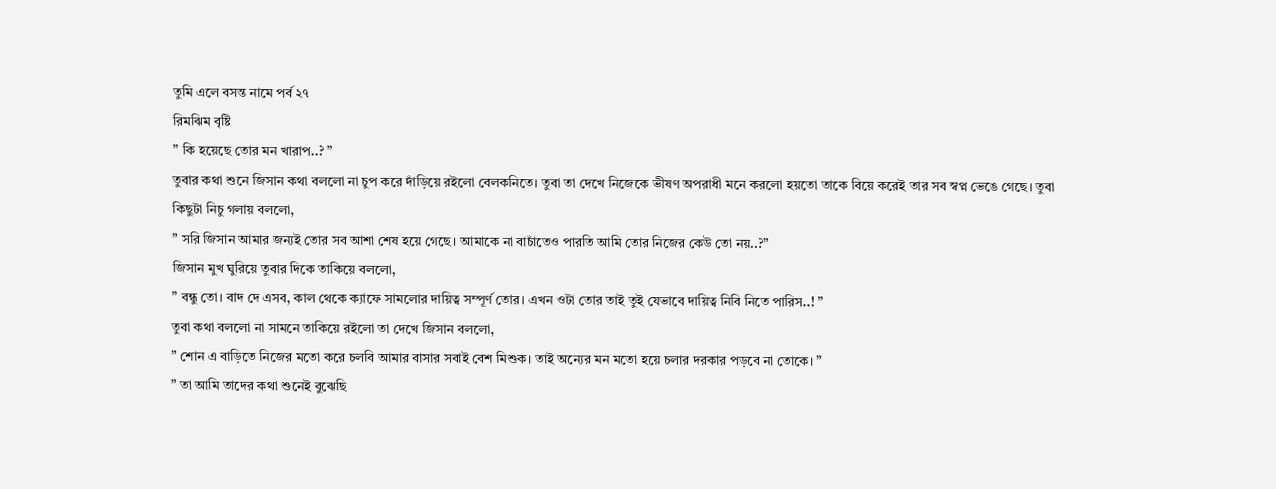তুমি এলে বসন্ত নামে পর্ব ২৭
রিমঝিম বৃষ্টি
” কি হয়েছে তোর মন খারাপ..? ”
তুবার কথা শুনে জিসান কথা বললো না চুপ করে দাঁড়িয়ে রইলো বেলকনিতে। তুবা তা দেখে নিজেকে ভীষণ অপরাধী মনে করলো হয়তো তাকে বিয়ে করেই তার সব স্বপ্ন ভেঙে গেছে। তুবা কিছুটা নিচু গলায় বললো,
” সরি জিসান আমার জন্যই তোর সব আশা শেষ হয়ে গেছে। আমাকে না বাচাঁতেও পারতি আমি তোর নিজের কেউ তো নয়..?”
জিসান মুখ ঘুরিয়ে তুবার দিকে তাকিয়ে বললো,
” বন্ধু তো। বাদ দে এসব, কাল থেকে ক্যাফে সামলোর দায়িত্ব সম্পূর্ণ তোর। এখন ওটা তোর তাই তুই যেভাবে দায়িত্ব নিবি নিতে পারিস..! ”
তুবা কথা বললো না সামনে তাকিয়ে রইলো তা দেখে জিসান বললো,
” শোন এ বাড়িতে নিজের মতো করে চলবি আমার বাসার সবাই বেশ মিশুক। তাই অন্যের মন মতো হয়ে চলার দরকার পড়বে না তোকে। ”
” তা আমি তাদের কথা শুনেই বুঝেছি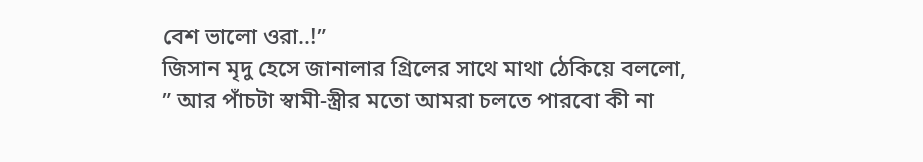বেশ ভালো ওরা..!”
জিসান মৃদু হেসে জানালার গ্রিলের সাথে মাথা ঠেকিয়ে বললো,
” আর পাঁচটা স্বামী-স্ত্রীর মতো আমরা চলতে পারবো কী না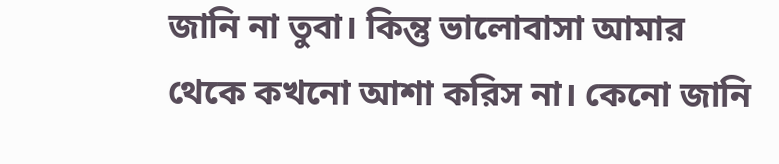জানি না তুবা। কিন্তু ভালোবাসা আমার থেকে কখনো আশা করিস না। কেনো জানি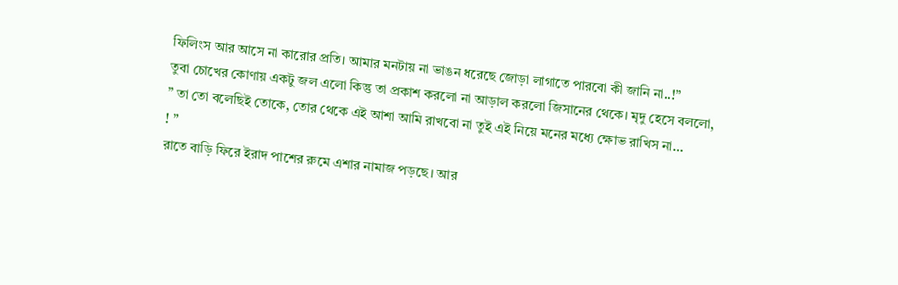ফিলিংস আর আসে না কারোর প্রতি। আমার মনটায় না ভাঙন ধরেছে জোড়া লাগাতে পারবো কী জানি না..!”
তুবা চোখের কোণায় একটু জল এলো কিন্তু তা প্রকাশ করলো না আড়াল করলো জিসানের থেকে। মৃদু হেসে বললো,
” তা তো বলেছিই তোকে, তোর থেকে এই আশা আমি রাখবো না তুই এই নিয়ে মনের মধ্যে ক্ষোভ রাখিস না…
! ”
রাতে বাড়ি ফিরে ইরাদ পাশের রুমে এশার নামাজ পড়ছে। আর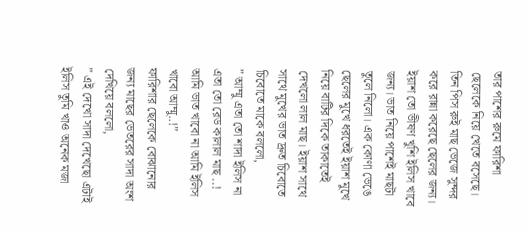তার পাশের রুমে ফারিশা ছেলেকে নিয়ে খেতে বসেছে। তিন পিস রুই মাছ ভেজে সুন্দর করে রান্না করেছে ছেলের জন্য। ইয়াশ তো ভীষণ খুশি ইলিস খাবে জন্য। ভাত নিয়ে পাশেই মাছটা তুলে নিলো। এক কোণা ভেঙে ছেলের মুখে ধরতেই ইয়াশ মুখে নিয়ে বাটির দিকে তাকাতেই দেখলো লাল মাছ। ইয়াশ সাথে সাথে মুখের ভাত দ্রুত চিবোতে চিবোতে মাকে বললো,
” আম্মু এতা তো শাদা ইলিস না এতা তো রেড কালাল মাছ ..! আমি ভাত খাবো না আমি ইলিস খাবো আম্মু..!”
ফারিশার ছেলেকে বোঝানোর জন্য মাছের ভেতরের সাদা অংশ দেখিয়ে বললো,
” এই দেখো সাদা দেখেছো এটাই ইলিস তুমি খাও অনেক মজা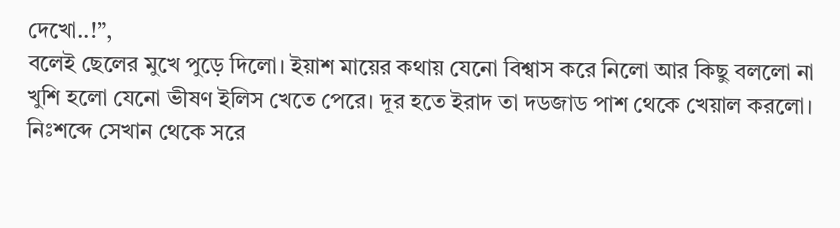দেখো..!”,
বলেই ছেলের মুখে পুড়ে দিলো। ইয়াশ মায়ের কথায় যেনো বিশ্বাস করে নিলো আর কিছু বললো না খুশি হলো যেনো ভীষণ ইলিস খেতে পেরে। দূর হতে ইরাদ তা দডজাড পাশ থেকে খেয়াল করলো। নিঃশব্দে সেখান থেকে সরে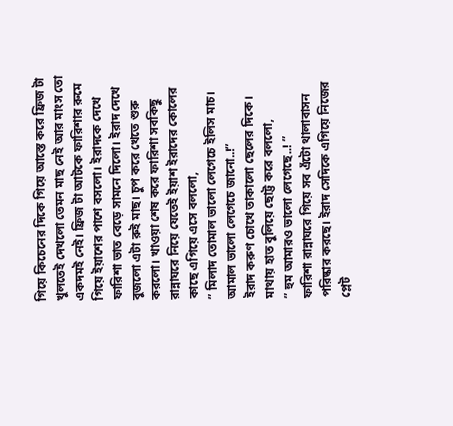গিয়ে কিচেনের দিকে গিয়ে আস্তে করে ফ্রিজ টা খুলতেই দেখলো তেমন মাছ নেই আর মাংস তো একদমই নেই। ফ্রিজ টা আটকে ফারিশার রুমে গিয়ে ইয়াশের পাশে বসলো। ইরাদকে দেখে ফারিশা ভাত বেড়ে সামনে দিলো। ইরাদ দেখে বুজলো এটা রুই মাছ। চুপ করে খেতে শুরু করলো। খাওয়া শেষ করে ফারিশা সবকিছু রান্নাঘরে নিয়ে যেতেই ইয়াশ ইরাদের কোলের কাছে এগিয়ে এসে বললো,
” মিলাদ তোমাল ভালো লেগেচে ইলিস মাচ। আমাল ভালো লেগেচে জানো..!”
ইরাদ করুণ চোখে তাকালো ছেলের দিকে। মাথায় হাত বুলিয়ে ছোট্ট করে বললো,
” হুম আমারও ভালো লেগেছে..! ”
ফারিশা রান্নাঘরে গিয়ে সব এঁটো থালাবাসন পরিষ্কার করছে। ইরাদ সেদিকে এগিয়ে নিজের প্লেট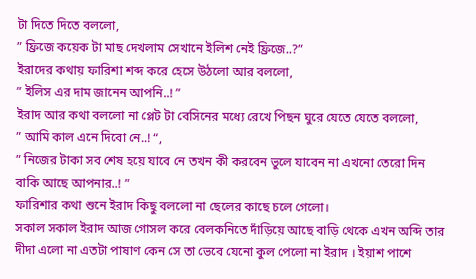টা দিতে দিতে বললো,
” ফ্রিজে কয়েক টা মাছ দেখলাম সেখানে ইলিশ নেই ফ্রিজে..?”
ইরাদের কথায় ফারিশা শব্দ করে হেসে উঠলো আর বললো,
” ইলিস এর দাম জানেন আপনি..! ”
ইরাদ আর কথা বললো না প্লেট টা বেসিনের মধ্যে রেখে পিছন ঘুরে যেতে যেতে বললো,
” আমি কাল এনে দিবো নে..! “,
” নিজের টাকা সব শেষ হয়ে যাবে নে তখন কী করবেন ভুলে যাবেন না এখনো তেরো দিন বাকি আছে আপনার..! ”
ফারিশার কথা শুনে ইরাদ কিছু বললো না ছেলের কাছে চলে গেলো।
সকাল সকাল ইরাদ আজ গোসল করে বেলকনিতে দাঁড়িয়ে আছে বাড়ি থেকে এখন অব্দি তার দীদা এলো না এতটা পাষাণ কেন সে তা ভেবে যেনো কুল পেলো না ইরাদ । ইয়াশ পাশে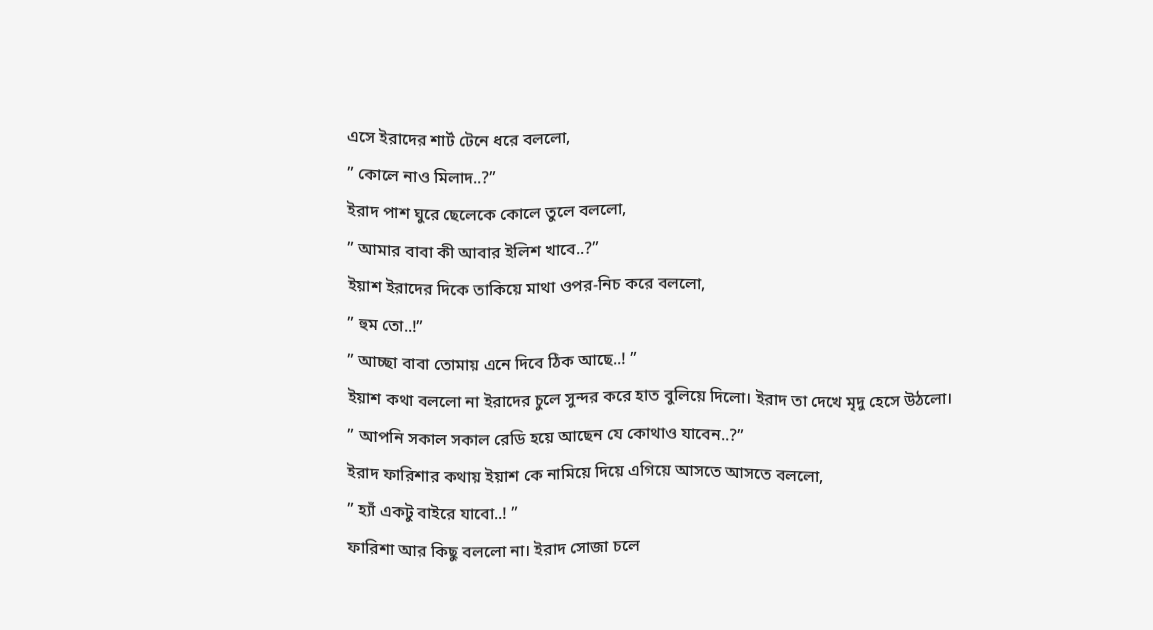এসে ইরাদের শার্ট টেনে ধরে বললো,
” কোলে নাও মিলাদ..?”
ইরাদ পাশ ঘুরে ছেলেকে কোলে তুলে বললো,
” আমার বাবা কী আবার ইলিশ খাবে..?”
ইয়াশ ইরাদের দিকে তাকিয়ে মাথা ওপর-নিচ করে বললো,
” হুম তো..!”
” আচ্ছা বাবা তোমায় এনে দিবে ঠিক আছে..! ”
ইয়াশ কথা বললো না ইরাদের চুলে সুন্দর করে হাত বুলিয়ে দিলো। ইরাদ তা দেখে মৃদু হেসে উঠলো।
” আপনি সকাল সকাল রেডি হয়ে আছেন যে কোথাও যাবেন..?”
ইরাদ ফারিশার কথায় ইয়াশ কে নামিয়ে দিয়ে এগিয়ে আসতে আসতে বললো,
” হ্যাঁ একটু বাইরে যাবো..! ”
ফারিশা আর কিছু বললো না। ইরাদ সোজা চলে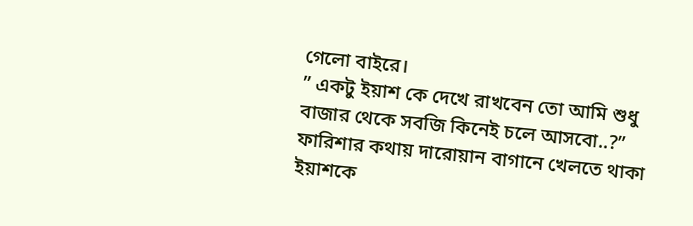গেলো বাইরে।
” একটু ইয়াশ কে দেখে রাখবেন তো আমি শুধু বাজার থেকে সবজি কিনেই চলে আসবো..?”
ফারিশার কথায় দারোয়ান বাগানে খেলতে থাকা ইয়াশকে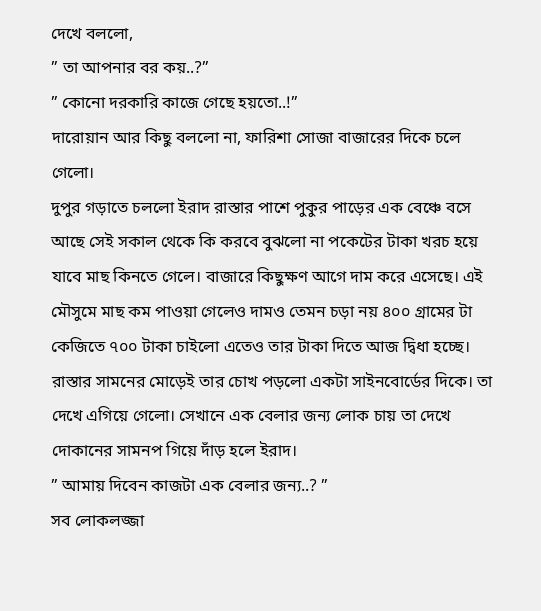দেখে বললো,
” তা আপনার বর কয়..?”
” কোনো দরকারি কাজে গেছে হয়তো..!”
দারোয়ান আর কিছু বললো না, ফারিশা সোজা বাজারের দিকে চলে গেলো।
দুপুর গড়াতে চললো ইরাদ রাস্তার পাশে পুকুর পাড়ের এক বেঞ্চে বসে আছে সেই সকাল থেকে কি করবে বুঝলো না পকেটের টাকা খরচ হয়ে যাবে মাছ কিনতে গেলে। বাজারে কিছুক্ষণ আগে দাম করে এসেছে। এই মৌসুমে মাছ কম পাওয়া গেলেও দামও তেমন চড়া নয় ৪০০ গ্রামের টা কেজিতে ৭০০ টাকা চাইলো এতেও তার টাকা দিতে আজ দ্বিধা হচ্ছে। রাস্তার সামনের মোড়েই তার চোখ পড়লো একটা সাইনবোর্ডের দিকে। তা দেখে এগিয়ে গেলো। সেখানে এক বেলার জন্য লোক চায় তা দেখে দোকানের সামনপ গিয়ে দাঁড় হলে ইরাদ।
” আমায় দিবেন কাজটা এক বেলার জন্য..? ”
সব লোকলজ্জা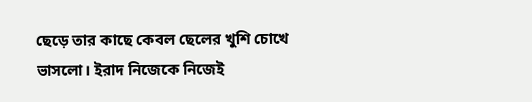ছেড়ে তার কাছে কেবল ছেলের খুশি চোখে ভাসলো। ইরাদ নিজেকে নিজেই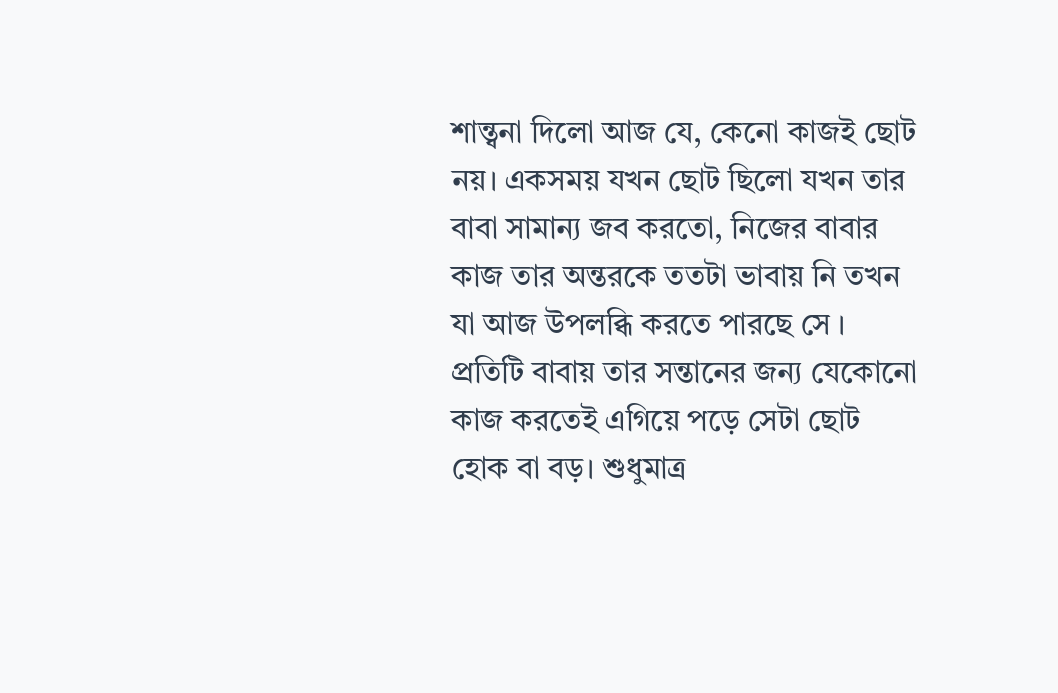শান্ত্বনা দিলো আজ যে, কেনো কাজই ছোট নয়। একসময় যখন ছোট ছিলো যখন তার বাবা সামান্য জব করতো, নিজের বাবার কাজ তার অন্তরকে ততটা ভাবায় নি তখন যা আজ উপলব্ধি করতে পারছে সে । প্রতিটি বাবায় তার সন্তানের জন্য যেকোনো কাজ করতেই এগিয়ে পড়ে সেটা ছোট হোক বা বড়। শুধুমাত্র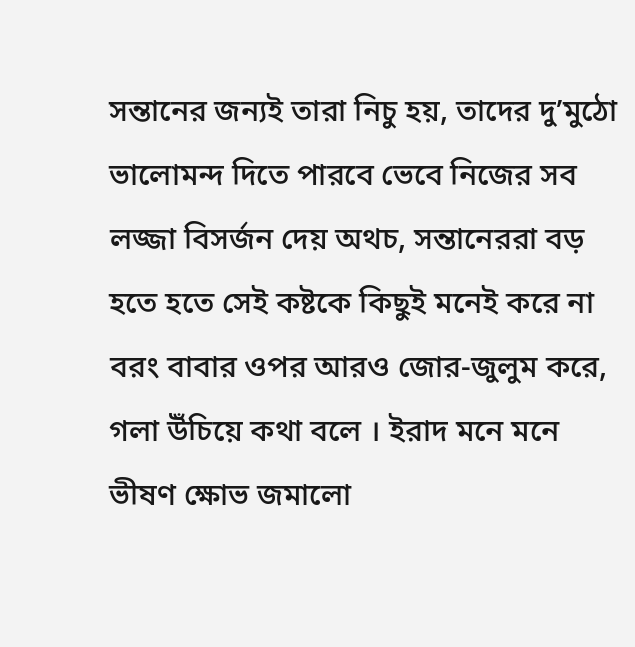সন্তানের জন্যই তারা নিচু হয়, তাদের দু’মুঠো ভালোমন্দ দিতে পারবে ভেবে নিজের সব লজ্জা বিসর্জন দেয় অথচ, সন্তানেররা বড় হতে হতে সেই কষ্টকে কিছুই মনেই করে না বরং বাবার ওপর আরও জোর-জুলুম করে, গলা উঁচিয়ে কথা বলে । ইরাদ মনে মনে ভীষণ ক্ষোভ জমালো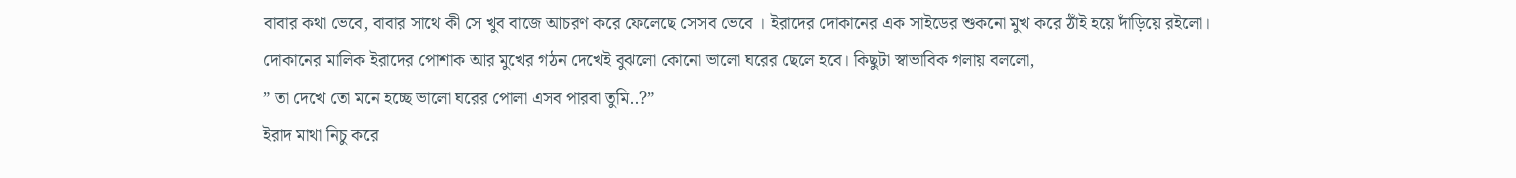বাবার কথা ভেবে, বাবার সাথে কী সে খুব বাজে আচরণ করে ফেলেছে সেসব ভেবে । ইরাদের দোকানের এক সাইডের শুকনো মুখ করে ঠাঁই হয়ে দাঁড়িয়ে রইলো।
দোকানের মালিক ইরাদের পোশাক আর মুখের গঠন দেখেই বুঝলো কোনো ভালো ঘরের ছেলে হবে। কিছুটা স্বাভাবিক গলায় বললো,
” তা দেখে তো মনে হচ্ছে ভালো ঘরের পোলা এসব পারবা তুমি..?”
ইরাদ মাথা নিচু করে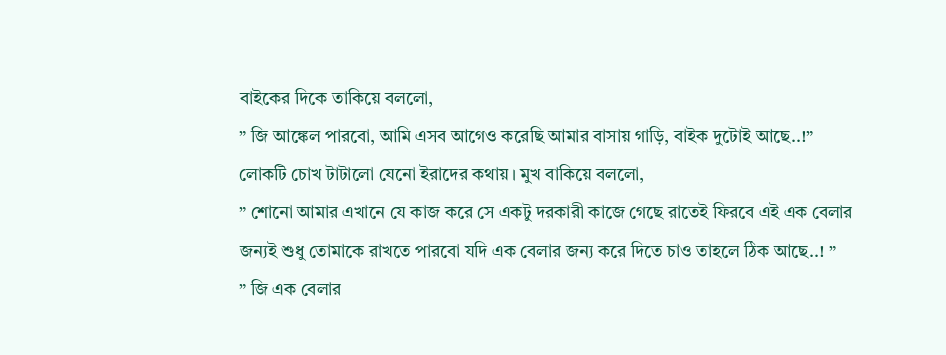বাইকের দিকে তাকিয়ে বললো,
” জি আঙ্কেল পারবো, আমি এসব আগেও করেছি আমার বাসায় গাড়ি, বাইক দুটোই আছে..!”
লোকটি চোখ টাটালো যেনো ইরাদের কথায়। মুখ বাকিয়ে বললো,
” শোনো আমার এখানে যে কাজ করে সে একটু দরকারী কাজে গেছে রাতেই ফিরবে এই এক বেলার জন্যই শুধু তোমাকে রাখতে পারবো যদি এক বেলার জন্য করে দিতে চাও তাহলে ঠিক আছে..! ”
” জি এক বেলার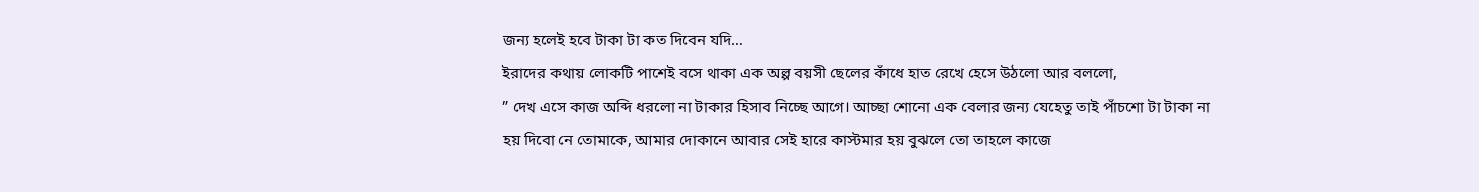জন্য হলেই হবে টাকা টা কত দিবেন যদি…
ইরাদের কথায় লোকটি পাশেই বসে থাকা এক অল্প বয়সী ছেলের কাঁধে হাত রেখে হেসে উঠলো আর বললো,
” দেখ এসে কাজ অব্দি ধরলো না টাকার হিসাব নিচ্ছে আগে। আচ্ছা শোনো এক বেলার জন্য যেহেতু তাই পাঁচশো টা টাকা না হয় দিবো নে তোমাকে, আমার দোকানে আবার সেই হারে কাস্টমার হয় বুঝলে তো তাহলে কাজে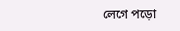লেগে পড়ো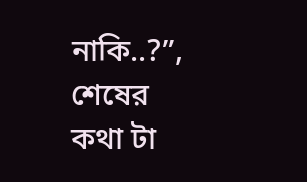নাকি..?”,
শেষের কথা টা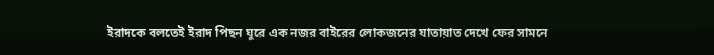ইরাদকে বলতেই ইরাদ পিছন ঘুরে এক নজর বাইরের লোকজনের যাতায়াত দেখে ফের সামনে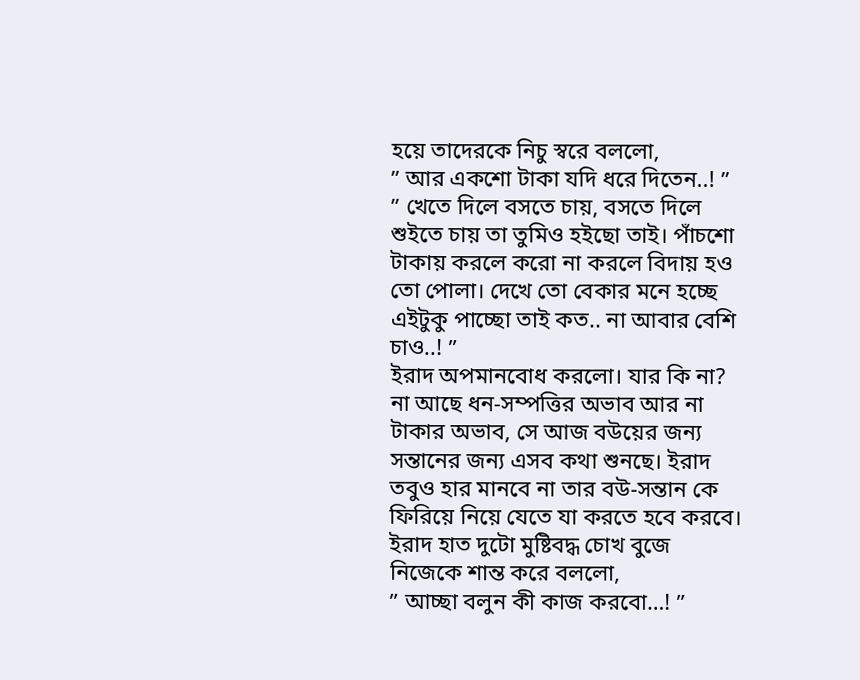হয়ে তাদেরকে নিচু স্বরে বললো,
” আর একশো টাকা যদি ধরে দিতেন..! ”
” খেতে দিলে বসতে চায়, বসতে দিলে শুইতে চায় তা তুমিও হইছো তাই। পাঁচশো টাকায় করলে করো না করলে বিদায় হও তো পোলা। দেখে তো বেকার মনে হচ্ছে এইটুকু পাচ্ছো তাই কত.. না আবার বেশি চাও..! ”
ইরাদ অপমানবোধ করলো। যার কি না? না আছে ধন-সম্পত্তির অভাব আর না টাকার অভাব, সে আজ বউয়ের জন্য সন্তানের জন্য এসব কথা শুনছে। ইরাদ তবুও হার মানবে না তার বউ-সন্তান কে ফিরিয়ে নিয়ে যেতে যা করতে হবে করবে। ইরাদ হাত দুটো মুষ্টিবদ্ধ চোখ বুজে নিজেকে শান্ত করে বললো,
” আচ্ছা বলুন কী কাজ করবো…! ”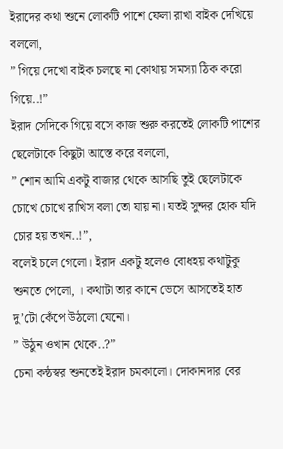ইরাদের কথা শুনে লোকটি পাশে ফেলা রাখা বাইক দেখিয়ে বললো,
” গিয়ে দেখো বাইক চলছে না কোথায় সমস্যা ঠিক করো গিয়ে..!”
ইরাদ সেদিকে গিয়ে বসে কাজ শুরু করতেই লোকটি পাশের ছেলেটাকে কিছুটা আস্তে করে বললো,
” শোন আমি একটু বাজার থেকে আসছি তুই ছেলেটাকে চোখে চোখে রাখিস বলা তো যায় না। যতই সুন্দর হোক যদি চোর হয় তখন..!”,
বলেই চলে গেলো। ইরাদ একটু হলেও বোধহয় কথাটুকু শুনতে পেলো, । কথাটা তার কানে ভেসে আসতেই হাত দু’টো কেঁপে উঠলো যেনো।
” উঠুন ওখান থেকে..?”
চেনা কন্ঠস্বর শুনতেই ইরাদ চমকালো। দোকানদার বের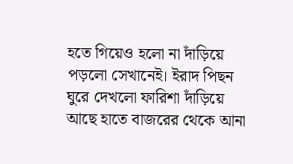হতে গিয়েও হলো না দাঁড়িয়ে পড়লো সেখানেই। ইরাদ পিছন ঘুরে দেখলো ফারিশা দাঁড়িয়ে আছে হাতে বাজরের থেকে আনা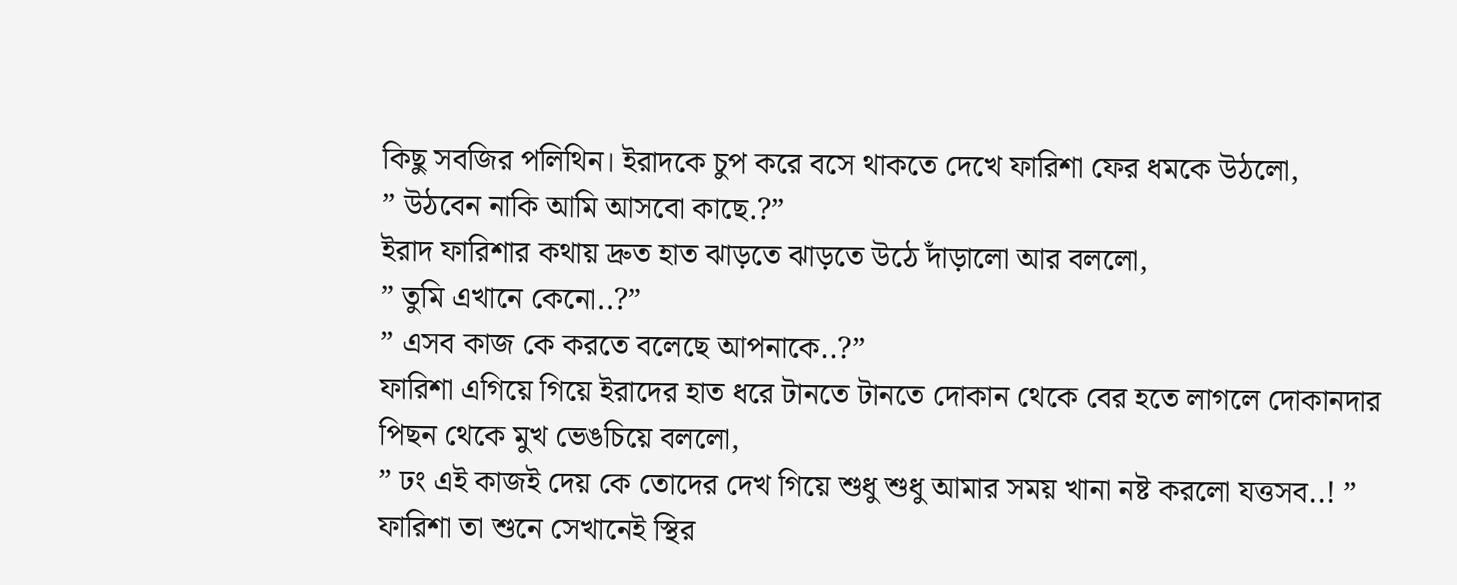কিছু সবজির পলিথিন। ইরাদকে চুপ করে বসে থাকতে দেখে ফারিশা ফের ধমকে উঠলো,
” উঠবেন নাকি আমি আসবো কাছে.?”
ইরাদ ফারিশার কথায় দ্রুত হাত ঝাড়তে ঝাড়তে উঠে দাঁড়ালো আর বললো,
” তুমি এখানে কেনো..?”
” এসব কাজ কে করতে বলেছে আপনাকে..?”
ফারিশা এগিয়ে গিয়ে ইরাদের হাত ধরে টানতে টানতে দোকান থেকে বের হতে লাগলে দোকানদার পিছন থেকে মুখ ভেঙচিয়ে বললো,
” ঢং এই কাজই দেয় কে তোদের দেখ গিয়ে শুধু শুধু আমার সময় খানা নষ্ট করলো যত্তসব..! ”
ফারিশা তা শুনে সেখানেই স্থির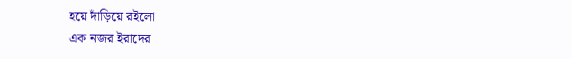হয়ে দাঁড়িয়ে রইলো
এক নজর ইরাদের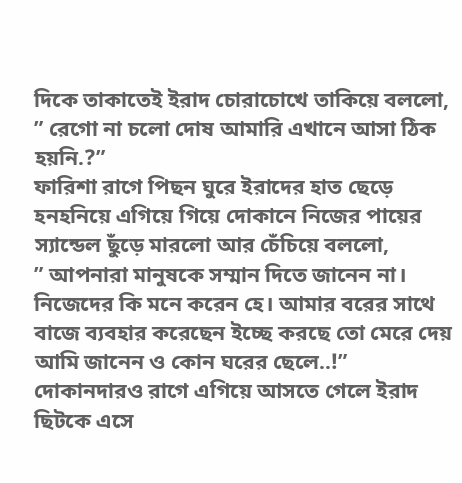দিকে তাকাতেই ইরাদ চোরাচোখে তাকিয়ে বললো,
” রেগো না চলো দোষ আমারি এখানে আসা ঠিক হয়নি.?”
ফারিশা রাগে পিছন ঘুরে ইরাদের হাত ছেড়ে হনহনিয়ে এগিয়ে গিয়ে দোকানে নিজের পায়ের স্যান্ডেল ছুঁড়ে মারলো আর চেঁচিয়ে বললো,
” আপনারা মানুষকে সম্মান দিতে জানেন না। নিজেদের কি মনে করেন হে। আমার বরের সাথে বাজে ব্যবহার করেছেন ইচ্ছে করছে তো মেরে দেয় আমি জানেন ও কোন ঘরের ছেলে..!”
দোকানদারও রাগে এগিয়ে আসতে গেলে ইরাদ ছিটকে এসে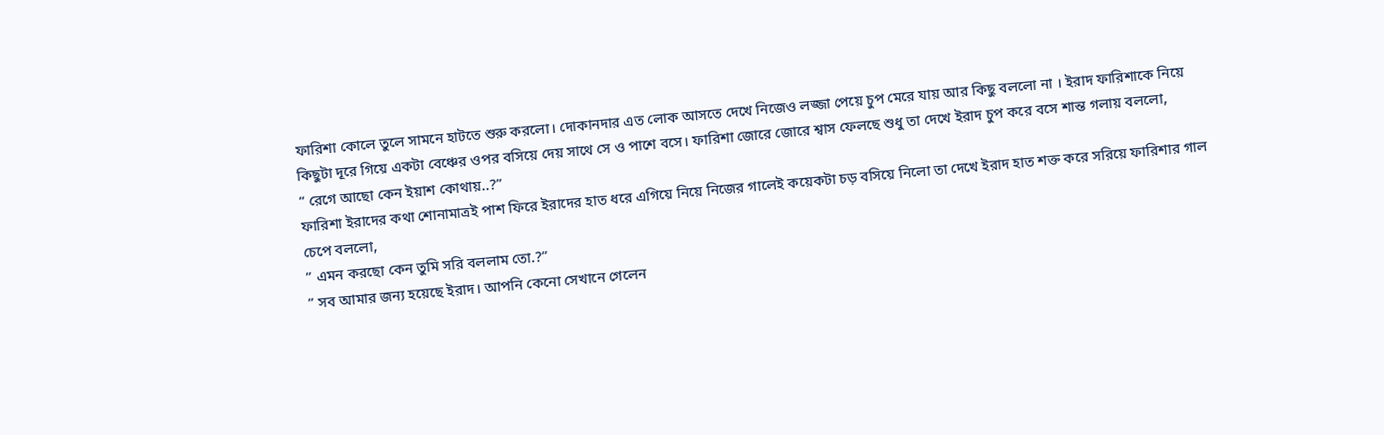ফারিশা কোলে তুলে সামনে হাটতে শুরু করলো। দোকানদার এত লোক আসতে দেখে নিজেও লজ্জা পেয়ে চুপ মেরে যায় আর কিছু বললো না । ইরাদ ফারিশাকে নিয়ে কিছুটা দূরে গিয়ে একটা বেঞ্চের ওপর বসিয়ে দেয় সাথে সে ও পাশে বসে। ফারিশা জোরে জোরে শ্বাস ফেলছে শুধু তা দেখে ইরাদ চুপ করে বসে শান্ত গলায় বললো,
” রেগে আছো কেন ইয়াশ কোথায়..?”
ফারিশা ইরাদের কথা শোনামাত্রই পাশ ফিরে ইরাদের হাত ধরে এগিয়ে নিয়ে নিজের গালেই কয়েকটা চড় বসিয়ে নিলো তা দেখে ইরাদ হাত শক্ত করে সরিয়ে ফারিশার গাল চেপে বললো,
” এমন করছো কেন তুমি সরি বললাম তো.?”
” সব আমার জন্য হয়েছে ইরাদ। আপনি কেনো সেখানে গেলেন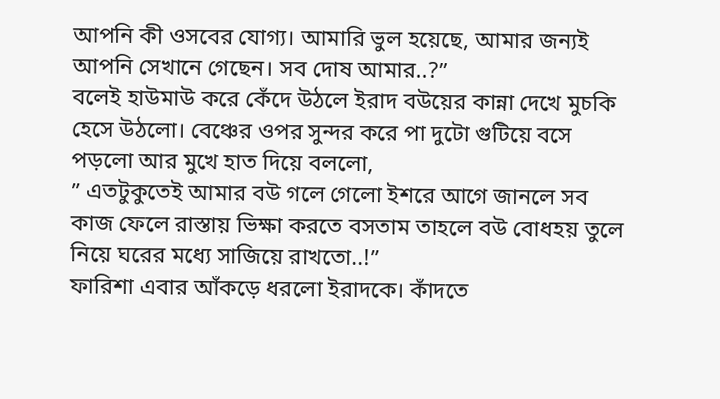আপনি কী ওসবের যোগ্য। আমারি ভুল হয়েছে, আমার জন্যই আপনি সেখানে গেছেন। সব দোষ আমার..?”
বলেই হাউমাউ করে কেঁদে উঠলে ইরাদ বউয়ের কান্না দেখে মুচকি হেসে উঠলো। বেঞ্চের ওপর সুন্দর করে পা দুটো গুটিয়ে বসে পড়লো আর মুখে হাত দিয়ে বললো,
” এতটুকুতেই আমার বউ গলে গেলো ইশরে আগে জানলে সব কাজ ফেলে রাস্তায় ভিক্ষা করতে বসতাম তাহলে বউ বোধহয় তুলে নিয়ে ঘরের মধ্যে সাজিয়ে রাখতো..!”
ফারিশা এবার আঁকড়ে ধরলো ইরাদকে। কাঁদতে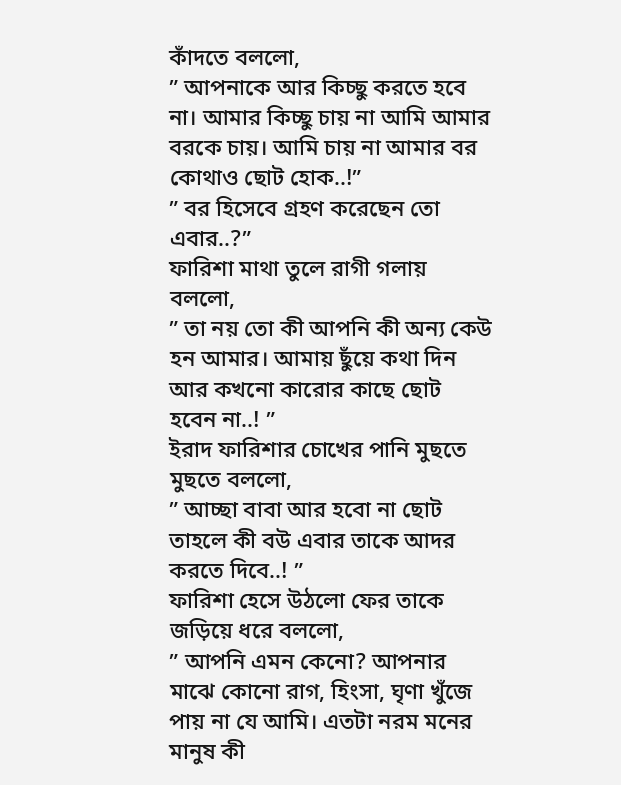কাঁদতে বললো,
” আপনাকে আর কিচ্ছু করতে হবে না। আমার কিচ্ছু চায় না আমি আমার বরকে চায়। আমি চায় না আমার বর কোথাও ছোট হোক..!”
” বর হিসেবে গ্রহণ করেছেন তো এবার..?”
ফারিশা মাথা তুলে রাগী গলায় বললো,
” তা নয় তো কী আপনি কী অন্য কেউ হন আমার। আমায় ছুঁয়ে কথা দিন আর কখনো কারোর কাছে ছোট হবেন না..! ”
ইরাদ ফারিশার চোখের পানি মুছতে মুছতে বললো,
” আচ্ছা বাবা আর হবো না ছোট তাহলে কী বউ এবার তাকে আদর করতে দিবে..! ”
ফারিশা হেসে উঠলো ফের তাকে জড়িয়ে ধরে বললো,
” আপনি এমন কেনো? আপনার মাঝে কোনো রাগ, হিংসা, ঘৃণা খুঁজে পায় না যে আমি। এতটা নরম মনের মানুষ কী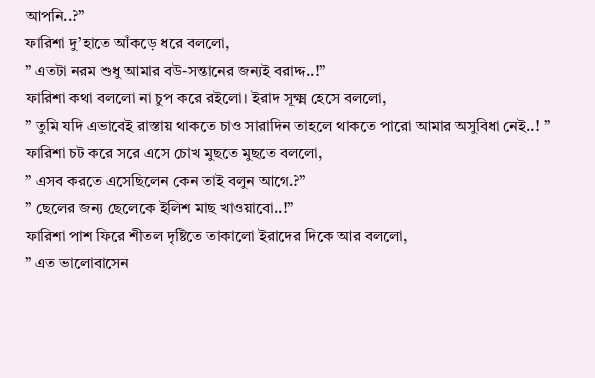আপনি..?”
ফারিশা দু’হাতে আঁকড়ে ধরে বললো,
” এতটা নরম শুধু আমার বউ-সন্তানের জন্যই বরাদ্দ..!”
ফারিশা কথা বললো না চুপ করে রইলো। ইরাদ সূক্ষ্ম হেসে বললো,
” তুমি যদি এভাবেই রাস্তায় থাকতে চাও সারাদিন তাহলে থাকতে পারো আমার অসুবিধা নেই..! ”
ফারিশা চট করে সরে এসে চোখ মুছতে মুছতে বললো,
” এসব করতে এসেছিলেন কেন তাই বলুন আগে.?”
” ছেলের জন্য ছেলেকে ইলিশ মাছ খাওয়াবো..!”
ফারিশা পাশ ফিরে শীতল দৃষ্টিতে তাকালো ইরাদের দিকে আর বললো,
” এত ভালোবাসেন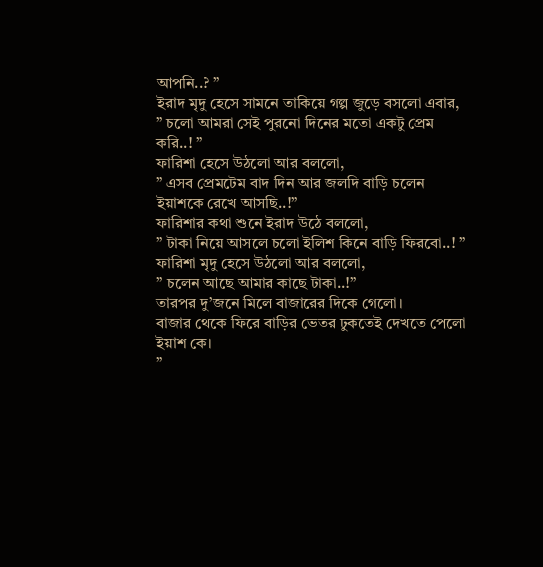আপনি..? ”
ইরাদ মৃদু হেসে সামনে তাকিয়ে গল্প জুড়ে বসলো এবার,
” চলো আমরা সেই পুরনো দিনের মতো একটু প্রেম করি..! ”
ফারিশা হেসে উঠলো আর বললো,
” এসব প্রেমটেম বাদ দিন আর জলদি বাড়ি চলেন ইয়াশকে রেখে আসছি..!”
ফারিশার কথা শুনে ইরাদ উঠে বললো,
” টাকা নিয়ে আসলে চলো ইলিশ কিনে বাড়ি ফিরবো..! ”
ফারিশা মৃদু হেসে উঠলো আর বললো,
” চলেন আছে আমার কাছে টাকা..!”
তারপর দু’জনে মিলে বাজারের দিকে গেলো।
বাজার থেকে ফিরে বাড়ির ভেতর ঢুকতেই দেখতে পেলো ইয়াশ কে।
”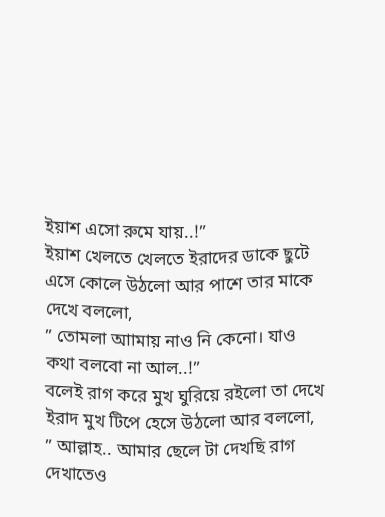ইয়াশ এসো রুমে যায়..!”
ইয়াশ খেলতে খেলতে ইরাদের ডাকে ছুটে এসে কোলে উঠলো আর পাশে তার মাকে দেখে বললো,
” তোমলা আামায় নাও নি কেনো। যাও কথা বলবো না আল..!”
বলেই রাগ করে মুখ ঘুরিয়ে রইলো তা দেখে ইরাদ মুখ টিপে হেসে উঠলো আর বললো,
” আল্লাহ.. আমার ছেলে টা দেখছি রাগ দেখাতেও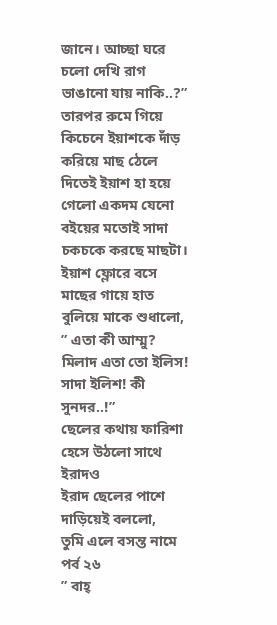জানে। আচ্ছা ঘরে চলো দেখি রাগ ভাঙানো যায় নাকি..?”
তারপর রুমে গিয়ে কিচেনে ইয়াশকে দাঁড় করিয়ে মাছ ঠেলে দিতেই ইয়াশ হা হয়ে গেলো একদম যেনো বইয়ের মতোই সাদা চকচকে করছে মাছটা। ইয়াশ ফ্লোরে বসে মাছের গায়ে হাত বুলিয়ে মাকে শুধালো,
” এতা কী আম্মু? মিলাদ এতা তো ইলিস! সাদা ইলিশ! কী সুনদর..!”
ছেলের কথায় ফারিশা হেসে উঠলো সাথে ইরাদও
ইরাদ ছেলের পাশে দাড়িয়েই বললো,
তুমি এলে বসন্ত নামে পর্ব ২৬
” বাহ্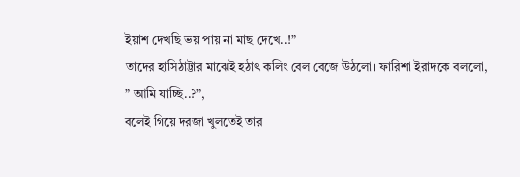ইয়াশ দেখছি ভয় পায় না মাছ দেখে..!”
তাদের হাসিঠাট্টার মাঝেই হঠাৎ কলিং বেল বেজে উঠলো। ফারিশা ইরাদকে বললো,
” আমি যাচ্ছি..?”,
বলেই গিয়ে দরজা খুলতেই তার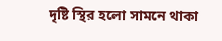দৃষ্টি স্থির হলো সামনে থাকা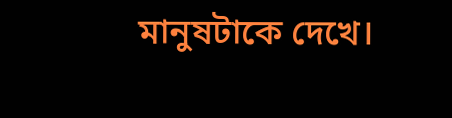মানুষটাকে দেখে।